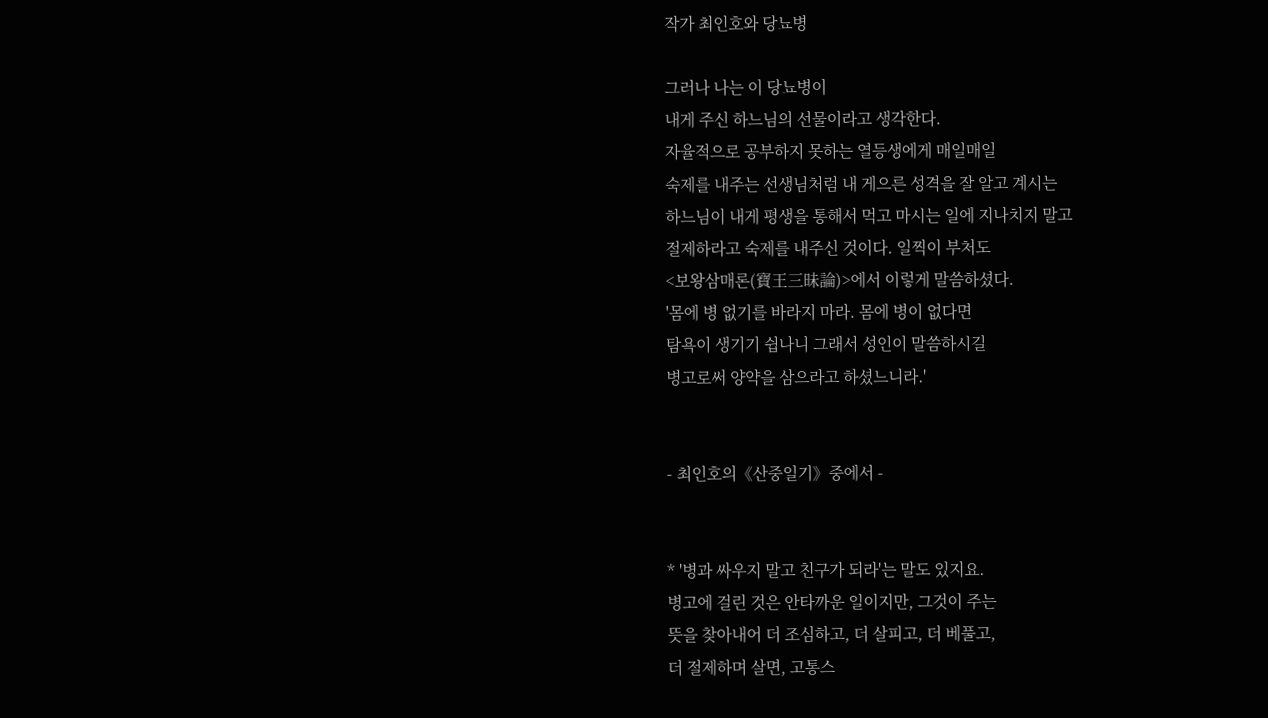작가 최인호와 당뇨병

그러나 나는 이 당뇨병이
내게 주신 하느님의 선물이라고 생각한다.
자율적으로 공부하지 못하는 열등생에게 매일매일
숙제를 내주는 선생님처럼 내 게으른 성격을 잘 알고 계시는
하느님이 내게 평생을 통해서 먹고 마시는 일에 지나치지 말고
절제하라고 숙제를 내주신 것이다. 일찍이 부처도
<보왕삼매론(寶王三昧論)>에서 이렇게 말씀하셨다.
'몸에 병 없기를 바라지 마라. 몸에 병이 없다면
탐욕이 생기기 쉽나니 그래서 성인이 말씀하시길
병고로써 양약을 삼으라고 하셨느니라.'


- 최인호의《산중일기》중에서 -


* '병과 싸우지 말고 친구가 되라'는 말도 있지요.
병고에 걸린 것은 안타까운 일이지만, 그것이 주는
뜻을 찾아내어 더 조심하고, 더 살피고, 더 베풀고,
더 절제하며 살면, 고통스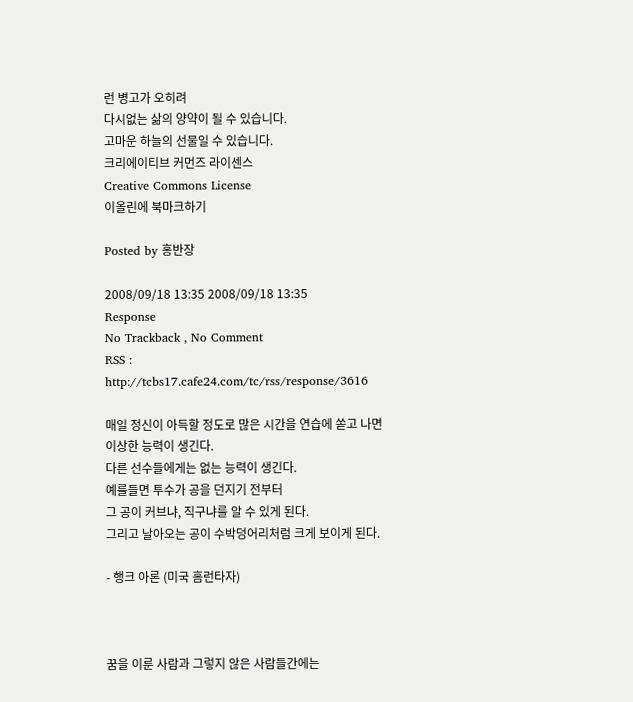런 병고가 오히려
다시없는 삶의 양약이 될 수 있습니다.
고마운 하늘의 선물일 수 있습니다.
크리에이티브 커먼즈 라이센스
Creative Commons License
이올린에 북마크하기

Posted by 홍반장

2008/09/18 13:35 2008/09/18 13:35
Response
No Trackback , No Comment
RSS :
http://tcbs17.cafe24.com/tc/rss/response/3616

매일 정신이 아득할 정도로 많은 시간을 연습에 쏟고 나면
이상한 능력이 생긴다.
다른 선수들에게는 없는 능력이 생긴다.
예를들면 투수가 공을 던지기 전부터
그 공이 커브냐, 직구냐를 알 수 있게 된다.
그리고 날아오는 공이 수박덩어리처럼 크게 보이게 된다.

- 행크 아론 (미국 홈런타자)



꿈을 이룬 사람과 그렇지 않은 사람들간에는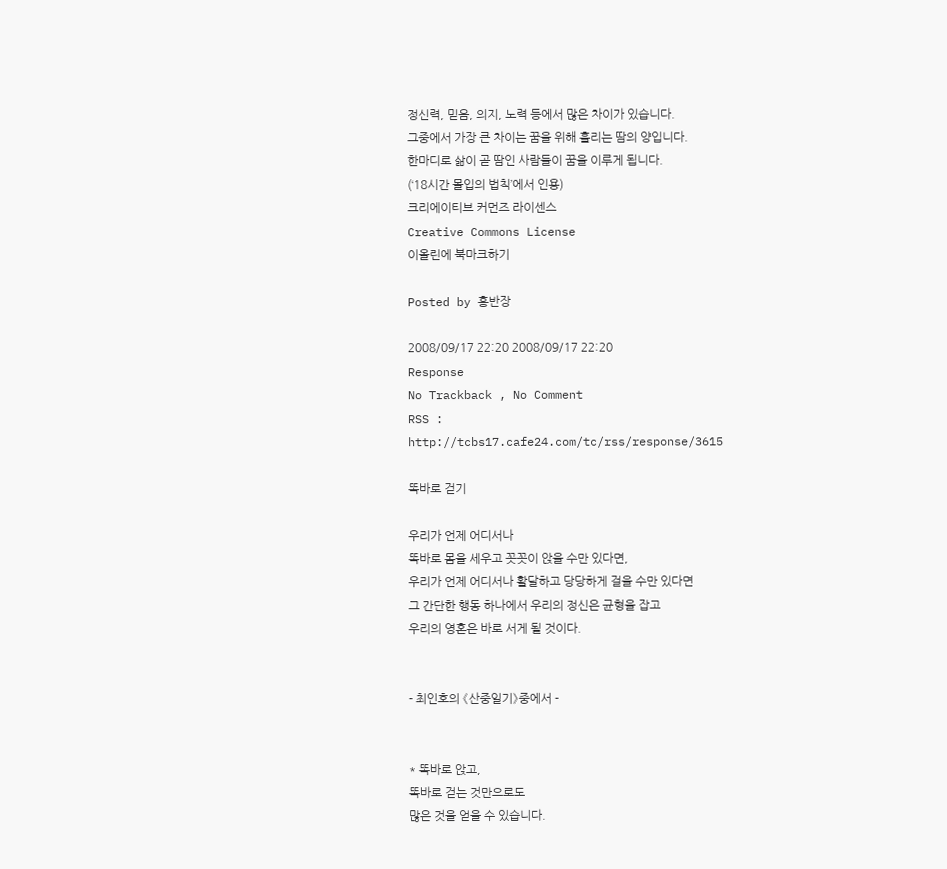정신력, 믿음, 의지, 노력 등에서 많은 차이가 있습니다.
그중에서 가장 큰 차이는 꿈을 위해 흘리는 땀의 양입니다.
한마디로 삶이 곧 땀인 사람들이 꿈을 이루게 됩니다.
(‘18시간 몰입의 법칙’에서 인용)
크리에이티브 커먼즈 라이센스
Creative Commons License
이올린에 북마크하기

Posted by 홍반장

2008/09/17 22:20 2008/09/17 22:20
Response
No Trackback , No Comment
RSS :
http://tcbs17.cafe24.com/tc/rss/response/3615

똑바로 걷기

우리가 언제 어디서나
똑바로 몸을 세우고 꼿꼿이 앉을 수만 있다면,
우리가 언제 어디서나 활달하고 당당하게 걸을 수만 있다면
그 간단한 행동 하나에서 우리의 정신은 균형을 잡고
우리의 영혼은 바로 서게 될 것이다.


- 최인호의 《산중일기》중에서 -


* 똑바로 앉고,
똑바로 걷는 것만으로도
많은 것을 얻을 수 있습니다.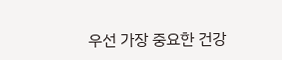우선 가장 중요한 건강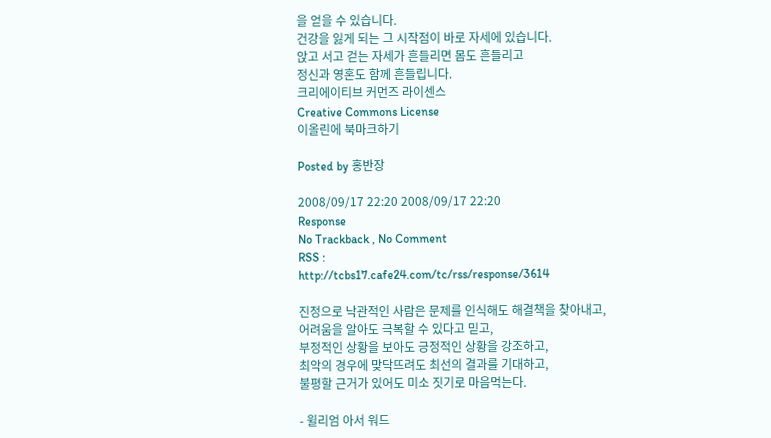을 얻을 수 있습니다.
건강을 잃게 되는 그 시작점이 바로 자세에 있습니다.
앉고 서고 걷는 자세가 흔들리면 몸도 흔들리고
정신과 영혼도 함께 흔들립니다.
크리에이티브 커먼즈 라이센스
Creative Commons License
이올린에 북마크하기

Posted by 홍반장

2008/09/17 22:20 2008/09/17 22:20
Response
No Trackback , No Comment
RSS :
http://tcbs17.cafe24.com/tc/rss/response/3614

진정으로 낙관적인 사람은 문제를 인식해도 해결책을 찾아내고,
어려움을 알아도 극복할 수 있다고 믿고,
부정적인 상황을 보아도 긍정적인 상황을 강조하고,
최악의 경우에 맞닥뜨려도 최선의 결과를 기대하고,
불평할 근거가 있어도 미소 짓기로 마음먹는다.

- 윌리엄 아서 워드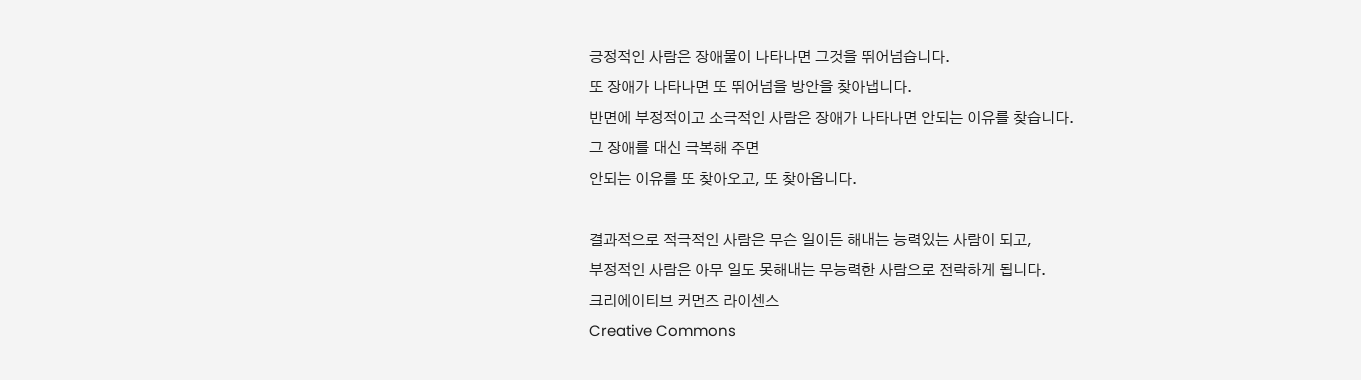긍정적인 사람은 장애물이 나타나면 그것을 뛰어넘습니다.
또 장애가 나타나면 또 뛰어넘을 방안을 찾아냅니다.
반면에 부정적이고 소극적인 사람은 장애가 나타나면 안되는 이유를 찾습니다.
그 장애를 대신 극복해 주면
안되는 이유를 또 찾아오고, 또 찾아옵니다.

결과적으로 적극적인 사람은 무슨 일이든 해내는 능력있는 사람이 되고,
부정적인 사람은 아무 일도 못해내는 무능력한 사람으로 전락하게 됩니다.
크리에이티브 커먼즈 라이센스
Creative Commons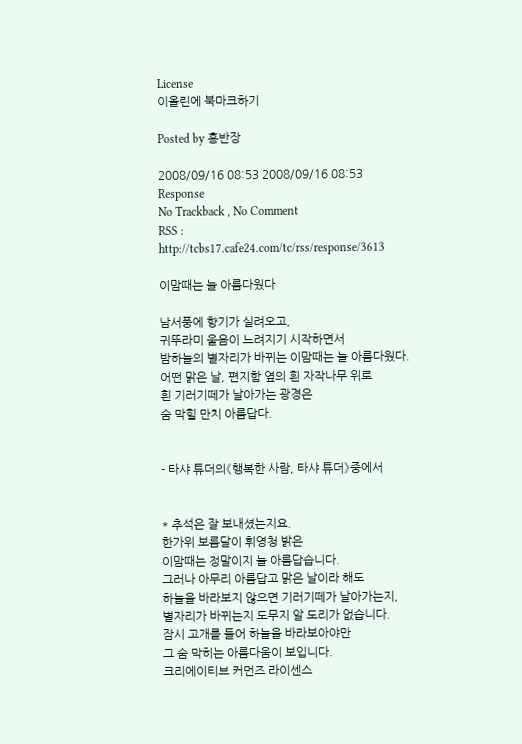License
이올린에 북마크하기

Posted by 홍반장

2008/09/16 08:53 2008/09/16 08:53
Response
No Trackback , No Comment
RSS :
http://tcbs17.cafe24.com/tc/rss/response/3613

이맘때는 늘 아름다웠다

남서풍에 향기가 실려오고,
귀뚜라미 울음이 느려지기 시작하면서
밤하늘의 별자리가 바뀌는 이맘때는 늘 아름다웠다.
어떤 맑은 날, 편지함 옆의 흰 자작나무 위로
흰 기러기떼가 날아가는 광경은
숨 막힐 만치 아름답다.


- 타샤 튜더의《행복한 사람, 타샤 튜더》중에서


* 추석은 잘 보내셨는지요.
한가위 보름달이 휘영청 밝은
이맘때는 정말이지 늘 아름답습니다.
그러나 아무리 아름답고 맑은 날이라 해도
하늘을 바라보지 않으면 기러기떼가 날아가는지,
별자리가 바뀌는지 도무지 알 도리가 없습니다.
잠시 고개를 들어 하늘을 바라보아야만
그 숨 막히는 아름다움이 보입니다.
크리에이티브 커먼즈 라이센스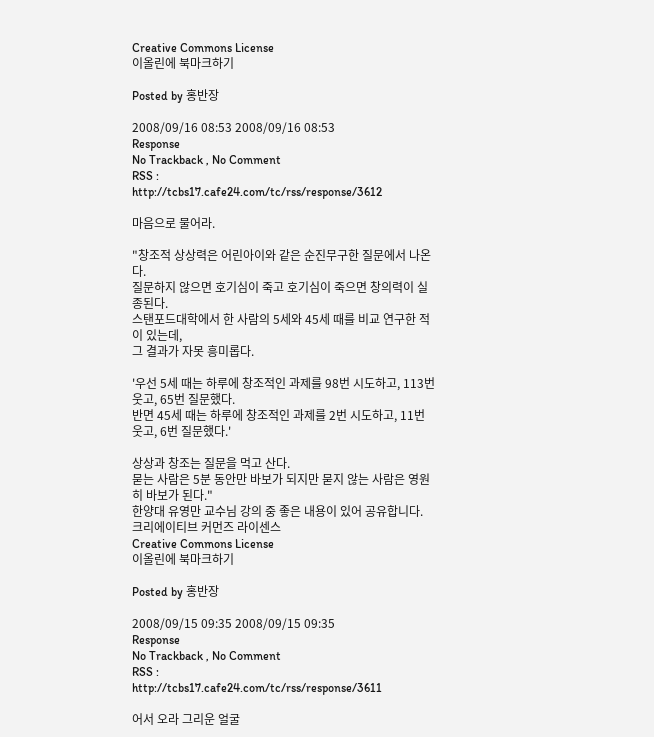Creative Commons License
이올린에 북마크하기

Posted by 홍반장

2008/09/16 08:53 2008/09/16 08:53
Response
No Trackback , No Comment
RSS :
http://tcbs17.cafe24.com/tc/rss/response/3612

마음으로 물어라.

"창조적 상상력은 어린아이와 같은 순진무구한 질문에서 나온다.
질문하지 않으면 호기심이 죽고 호기심이 죽으면 창의력이 실종된다.
스탠포드대학에서 한 사람의 5세와 45세 때를 비교 연구한 적이 있는데,
그 결과가 자못 흥미롭다.

'우선 5세 때는 하루에 창조적인 과제를 98번 시도하고, 113번 웃고, 65번 질문했다.
반면 45세 때는 하루에 창조적인 과제를 2번 시도하고, 11번 웃고, 6번 질문했다.'

상상과 창조는 질문을 먹고 산다.
묻는 사람은 5분 동안만 바보가 되지만 묻지 않는 사람은 영원히 바보가 된다."
한양대 유영만 교수님 강의 중 좋은 내용이 있어 공유합니다.
크리에이티브 커먼즈 라이센스
Creative Commons License
이올린에 북마크하기

Posted by 홍반장

2008/09/15 09:35 2008/09/15 09:35
Response
No Trackback , No Comment
RSS :
http://tcbs17.cafe24.com/tc/rss/response/3611

어서 오라 그리운 얼굴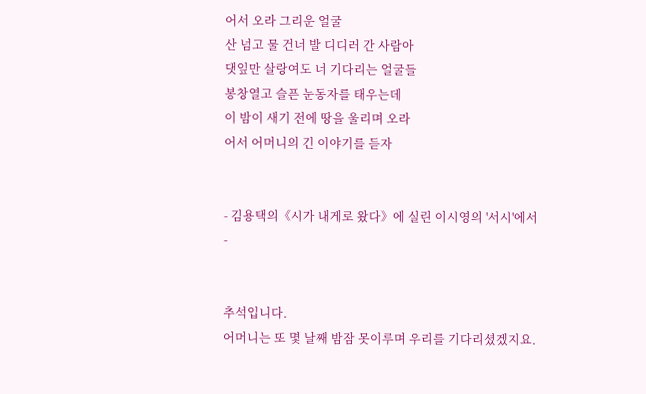어서 오라 그리운 얼굴
산 넘고 물 건너 발 디디러 간 사람아
댓잎만 살랑여도 너 기다리는 얼굴들
봉창열고 슬픈 눈동자를 태우는데
이 밤이 새기 전에 땅을 울리며 오라
어서 어머니의 긴 이야기를 듣자


- 김용택의《시가 내게로 왔다》에 실린 이시영의 '서시'에서 -


추석입니다.
어머니는 또 몇 날째 밤잠 못이루며 우리를 기다리셨겠지요.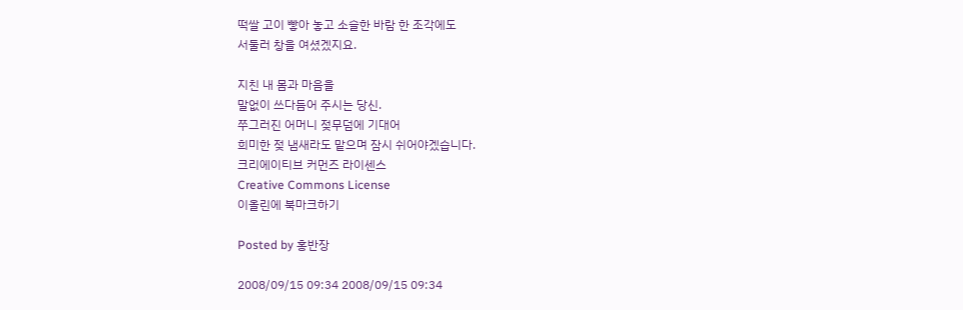떡쌀 고이 빻아 놓고 소슬한 바람 한 조각에도
서둘러 창을 여셨겠지요.

지친 내 몸과 마음을
말없이 쓰다듬어 주시는 당신.
쭈그러진 어머니 젖무덤에 기대어
희미한 젖 냄새라도 맡으며 잠시 쉬어야겠습니다.
크리에이티브 커먼즈 라이센스
Creative Commons License
이올린에 북마크하기

Posted by 홍반장

2008/09/15 09:34 2008/09/15 09:34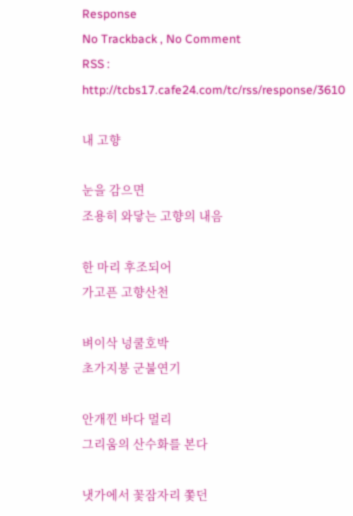Response
No Trackback , No Comment
RSS :
http://tcbs17.cafe24.com/tc/rss/response/3610

내 고향

눈을 감으면
조용히 와닿는 고향의 내음

한 마리 후조되어
가고픈 고향산천

벼이삭 넝쿨호박
초가지붕 군불연기

안개낀 바다 멀리
그리움의 산수화를 본다

냇가에서 꽃잠자리 쫓던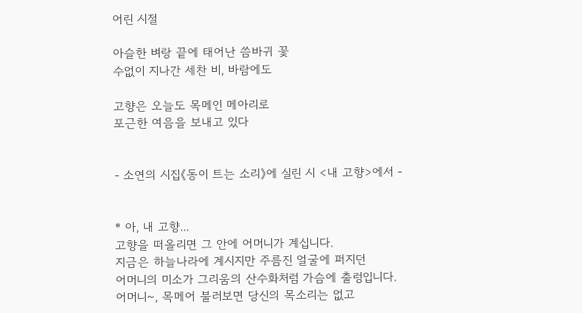어린 시절

아슬한 벼랑 끝에 태어난 씀바귀 꽃
수없이 지나간 세찬 비, 바람에도

고향은 오늘도 목메인 메아리로
포근한 여음을 보내고 있다


- 소연의 시집《동이 트는 소리》에 실린 시 <내 고향>에서 -


* 아, 내 고향...
고향을 떠올리면 그 안에 어머니가 계십니다.
지금은 하늘나라에 계시지만 주름진 얼굴에 퍼지던
어머니의 미소가 그리움의 산수화처럼 가슴에 출렁입니다.
어머니~, 목메어 불러보면 당신의 목소리는 없고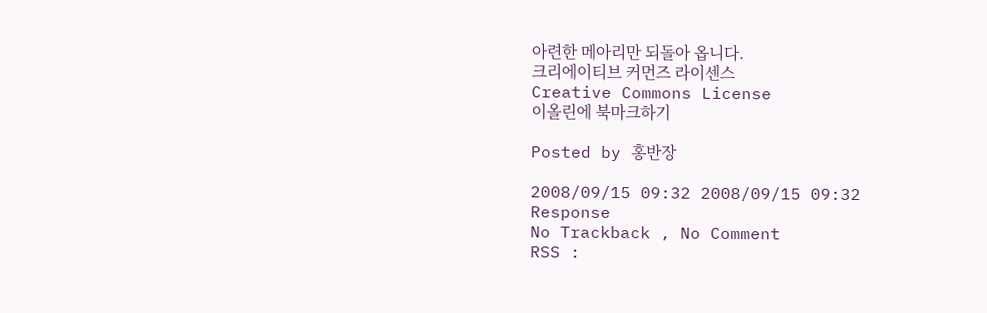아련한 메아리만 되돌아 옵니다.
크리에이티브 커먼즈 라이센스
Creative Commons License
이올린에 북마크하기

Posted by 홍반장

2008/09/15 09:32 2008/09/15 09:32
Response
No Trackback , No Comment
RSS :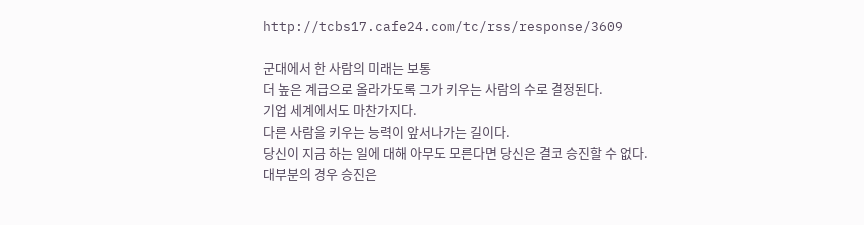http://tcbs17.cafe24.com/tc/rss/response/3609

군대에서 한 사람의 미래는 보통
더 높은 계급으로 올라가도록 그가 키우는 사람의 수로 결정된다.
기업 세계에서도 마찬가지다.
다른 사람을 키우는 능력이 앞서나가는 길이다.
당신이 지금 하는 일에 대해 아무도 모른다면 당신은 결코 승진할 수 없다.
대부분의 경우 승진은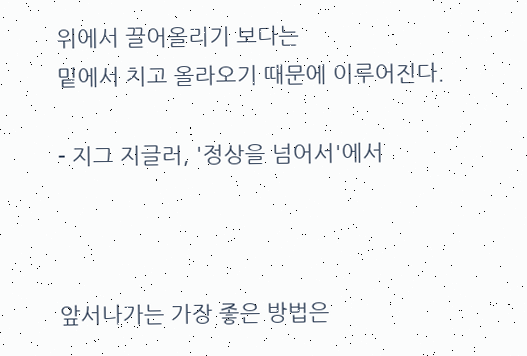위에서 끌어올리기 보다는
밑에서 치고 올라오기 때문에 이루어진다.

- 지그 지글러, '정상을 넘어서'에서



앞서나가는 가장 좋은 방법은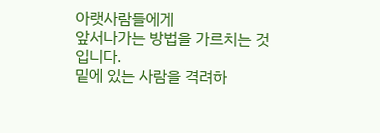아랫사람들에게
앞서나가는 방법을 가르치는 것입니다.
밑에 있는 사람을 격려하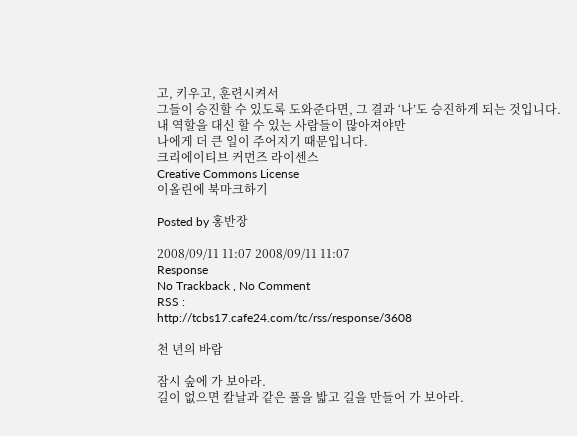고, 키우고, 훈련시켜서
그들이 승진할 수 있도록 도와준다면, 그 결과 ‘나’도 승진하게 되는 것입니다.
내 역할을 대신 할 수 있는 사람들이 많아져야만
나에게 더 큰 일이 주어지기 때문입니다.
크리에이티브 커먼즈 라이센스
Creative Commons License
이올린에 북마크하기

Posted by 홍반장

2008/09/11 11:07 2008/09/11 11:07
Response
No Trackback , No Comment
RSS :
http://tcbs17.cafe24.com/tc/rss/response/3608

천 년의 바람

잠시 숲에 가 보아라.
길이 없으면 칼날과 같은 풀을 밟고 길을 만들어 가 보아라.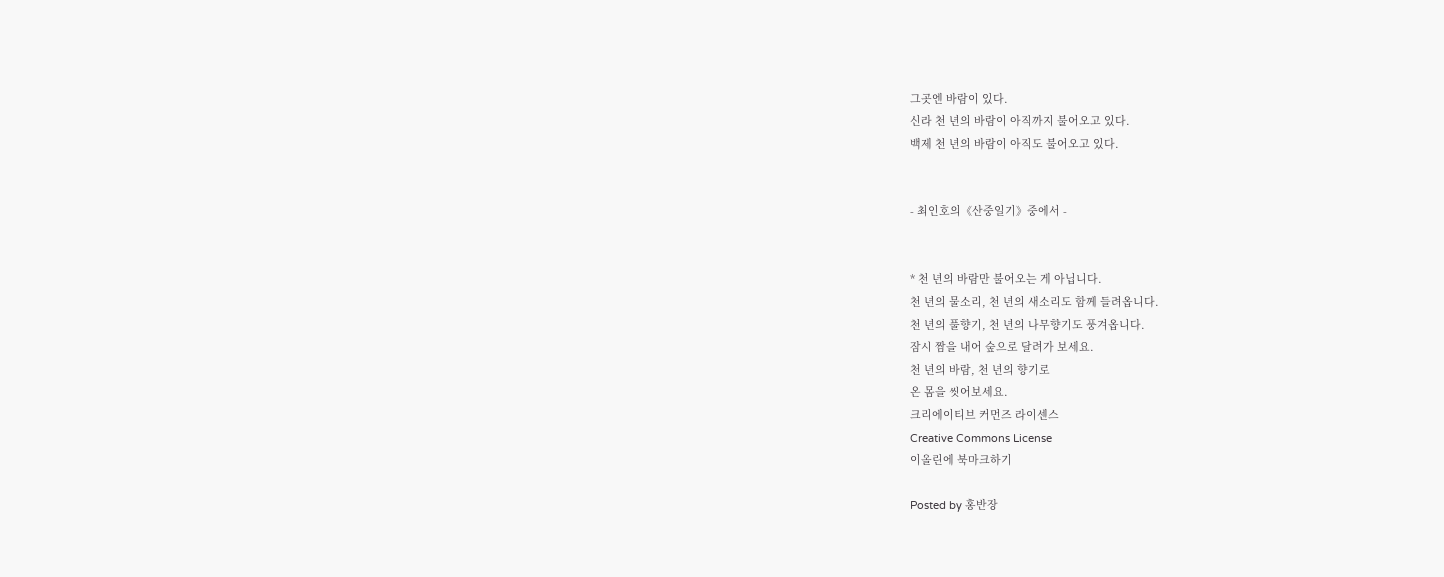그곳엔 바람이 있다.
신라 천 년의 바람이 아직까지 불어오고 있다.
백제 천 년의 바람이 아직도 불어오고 있다.


- 최인호의《산중일기》중에서 -


* 천 년의 바람만 불어오는 게 아닙니다.
천 년의 물소리, 천 년의 새소리도 함께 들려옵니다.
천 년의 풀향기, 천 년의 나무향기도 풍겨옵니다.
잠시 짬을 내어 숲으로 달려가 보세요.
천 년의 바람, 천 년의 향기로
온 몸을 씻어보세요.
크리에이티브 커먼즈 라이센스
Creative Commons License
이올린에 북마크하기

Posted by 홍반장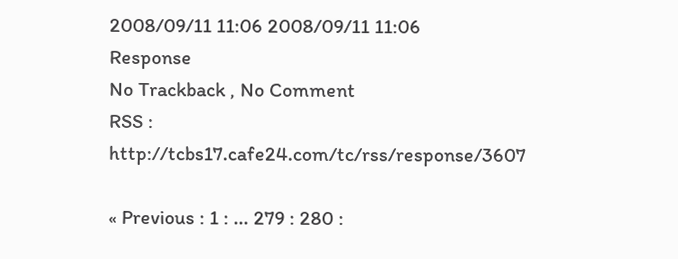2008/09/11 11:06 2008/09/11 11:06
Response
No Trackback , No Comment
RSS :
http://tcbs17.cafe24.com/tc/rss/response/3607

« Previous : 1 : ... 279 : 280 :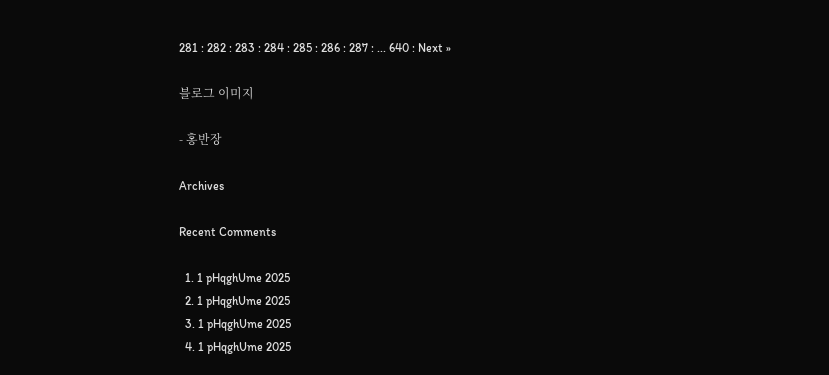281 : 282 : 283 : 284 : 285 : 286 : 287 : ... 640 : Next »

블로그 이미지

- 홍반장

Archives

Recent Comments

  1. 1 pHqghUme 2025
  2. 1 pHqghUme 2025
  3. 1 pHqghUme 2025
  4. 1 pHqghUme 2025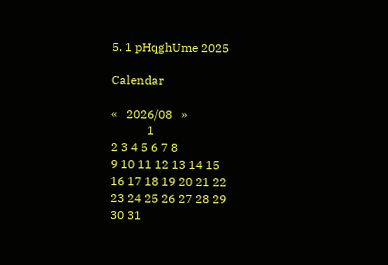5. 1 pHqghUme 2025

Calendar

«   2026/08   »
            1
2 3 4 5 6 7 8
9 10 11 12 13 14 15
16 17 18 19 20 21 22
23 24 25 26 27 28 29
30 31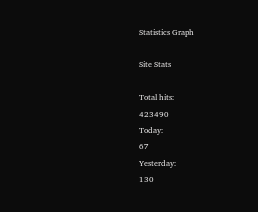Statistics Graph

Site Stats

Total hits:
423490
Today:
67
Yesterday:
130